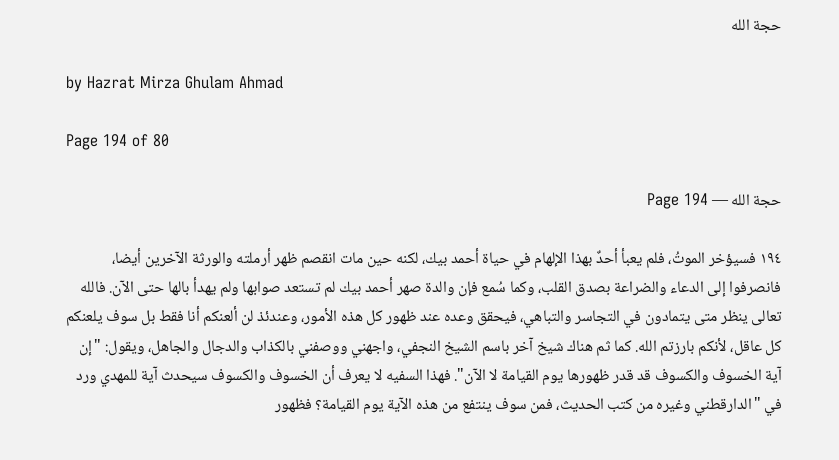حجة الله

by Hazrat Mirza Ghulam Ahmad

Page 194 of 80

حجة الله — Page 194

١٩٤ فسيؤخر الموتُ، فلم يعبأ أحدٌ بهذا الإلهام في حياة أحمد بيك، لكنه حين مات انقصم ظهر أرملته والورثة الآخرين أيضا، فانصرفوا إلى الدعاء والضراعة بصدق القلب، وكما سُمع فإن والدة صهر أحمد بيك لم تستعد صوابها ولم يهدأ بالها حتى الآن. فالله تعالى ينظر متى يتمادون في التجاسر والتباهي، فيحقق وعده عند ظهور كل هذه الأمور، وعندئذ لن ألعنكم أنا فقط بل سوف يلعنكم كل عاقل، لأنكم بارزتم الله. كما ثم هناك شيخ آخر باسم الشيخ النجفي، واجهني ووصفني بالكذاب والدجال والجاهل، ويقول: "إن آية الخسوف والكسوف قد قدر ظهورها يوم القيامة لا الآن". فهذا السفيه لا يعرف أن الخسوف والكسوف سيحدث آية للمهدي ورد في "الدارقطني وغيره من كتب الحديث، فمن سوف ينتفع من هذه الآية يوم القيامة؟ فظهور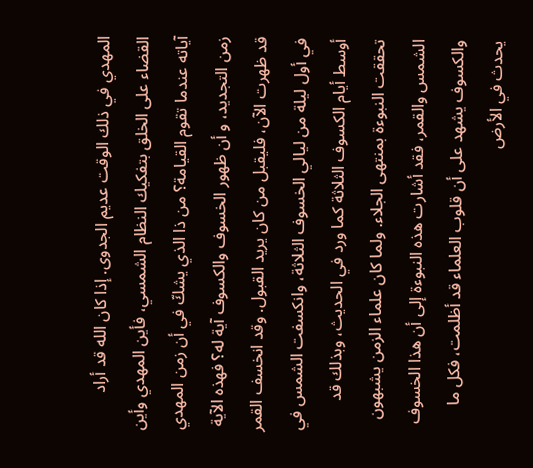المهدي في ذلك الوقت عديم الجدوى. إذا كان الله قد أراد القضاء على الخلق بتفكيك النظام الشمسي، فأين المهدي وأين آياته عندما تقوم القيامة؟ من ذا الذي يشكّ في أن زمن المهدي زمن التجديد، و أن ظهور الخسوف والكسوف آية له؟ فهذه الآية قد ظهرت الآن، فليقبل من كان يريد القبول. وقد انخسف القمر في أول ليلة من ليالي الخسوف الثلاثة، وانكسفت الشمس في أوسط أيام الكسوف الثلاثة كما ورد في الحديث، وبذلك قد تحققت النبوءة بمنتهى الجلاء. ولما كان علماء الزمن يشبهون الشمس والقمر، فقد أشارت هذه النبوءة إلى أن هذا الخسوف والكسوف يشهد على أن قلوب العلماء قد أظلمت، فكل ما يحدث في الأرض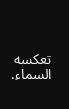تعكسه السماء.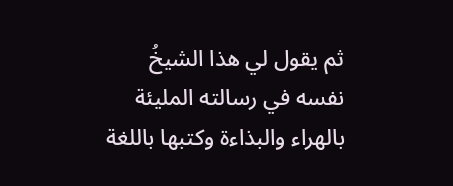ثم يقول لي هذا الشيخُ نفسه في رسالته المليئة بالهراء والبذاءة وكتبها باللغة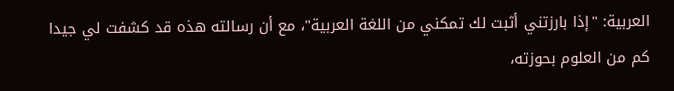العربية: "إذا بارزتني أثبت لك تمكني من اللغة العربية"، مع أن رسالته هذه قد كشفت لي جيدا كم من العلوم بحوزته،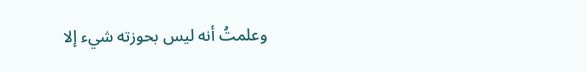وعلمتُ أنه ليس بحوزته شيء إلا